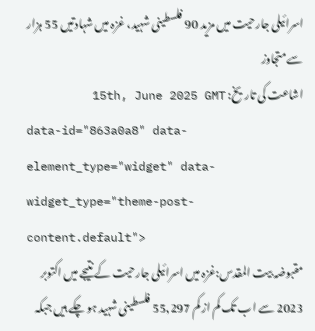اسرائیلی جارحیت میں مزید 90 فلسطینی شہید، غزہ میں شہادتیں 55 ہزار سے متجاوز
اشاعت کی تاریخ: 15th, June 2025 GMT
data-id="863a0a8" data-element_type="widget" data-widget_type="theme-post-content.default">
مقبوضہ بیت المقدس:غزہ میں اسرائیلی جارحیت کے نتیجے میں اکتوبر 2023 سے اب تک کم از کم 55,297 فلسطینی شہید ہو چکے ہیں جبکہ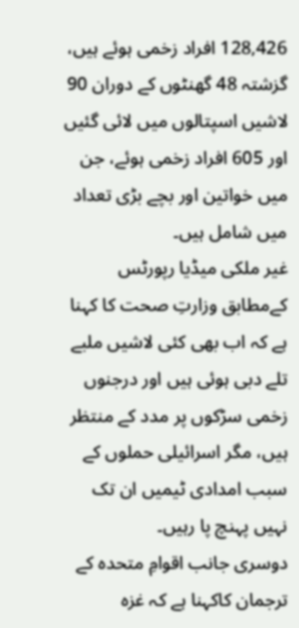128,426 افراد زخمی ہوئے ہیں، گزشتہ 48 گھنٹوں کے دوران 90 لاشیں اسپتالوں میں لائی گئیں اور 605 افراد زخمی ہوئے، جن میں خواتین اور بچے بڑی تعداد میں شامل ہیں۔
غیر ملکی میڈیا رپورٹس کےمطابق وزارتِ صحت کا کہنا ہے کہ اب بھی کئی لاشیں ملبے تلے دبی ہوئی ہیں اور درجنوں زخمی سڑکوں پر مدد کے منتظر ہیں، مگر اسرائیلی حملوں کے سبب امدادی ٹیمیں ان تک نہیں پہنچ پا رہیں۔
دوسری جانب اقوامِ متحدہ کے ترجمان کاکہنا ہے کہ غزہ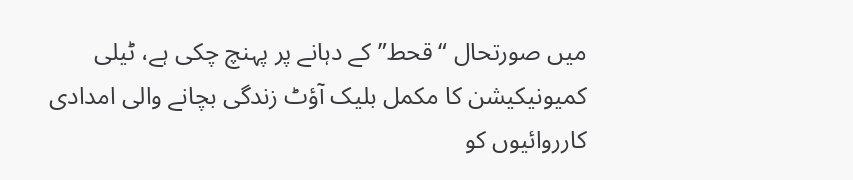میں صورتحال “قحط” کے دہانے پر پہنچ چکی ہے، ٹیلی کمیونیکیشن کا مکمل بلیک آؤٹ زندگی بچانے والی امدادی کارروائیوں کو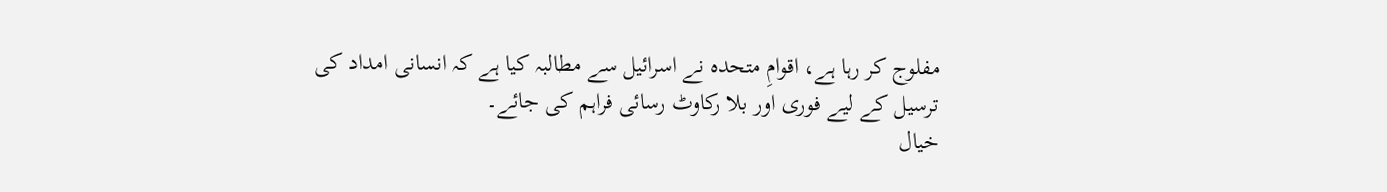مفلوج کر رہا ہے، اقوامِ متحدہ نے اسرائیل سے مطالبہ کیا ہے کہ انسانی امداد کی ترسیل کے لیے فوری اور بلا رکاوٹ رسائی فراہم کی جائے۔
خیال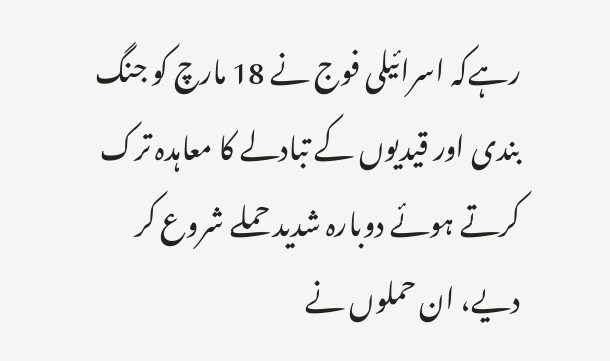رہےکہ اسرائیلی فوج نے 18 مارچ کو جنگ بندی اور قیدیوں کے تبادلے کا معاہدہ ترک کرتے ہوئے دوبارہ شدید حملے شروع کر دیے، ان حملوں نے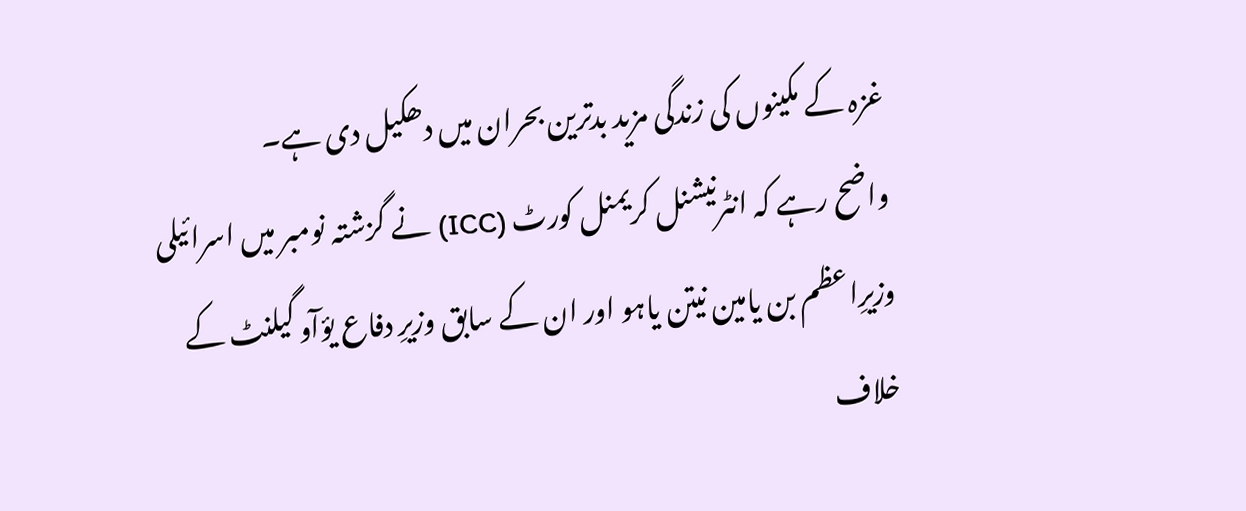غزہ کے مکینوں کی زندگی مزید بدترین بحران میں دھکیل دی ہے۔
واضح رہے کہ انٹرنیشنل کریمنل کورٹ (ICC) نے گزشتہ نومبر میں اسرائیلی وزیرِاعظم بن یامین نیتن یاہو اور ان کے سابق وزیرِ دفاع یؤآو گیلنٹ کے خلاف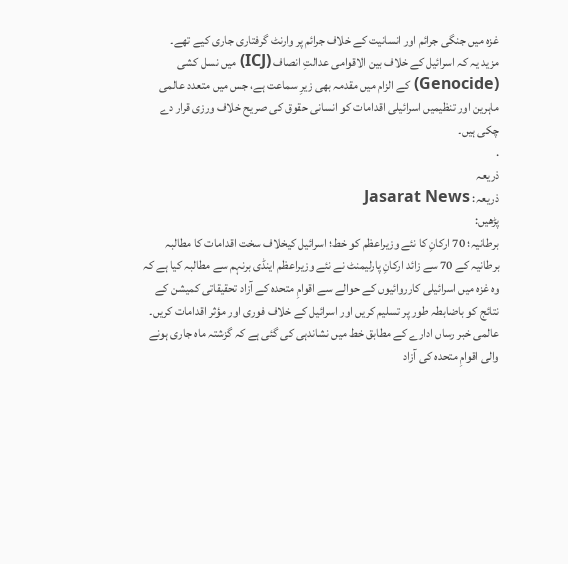غزہ میں جنگی جرائم اور انسانیت کے خلاف جرائم پر وارنٹ گرفتاری جاری کیے تھے۔
مزید یہ کہ اسرائیل کے خلاف بین الاقوامی عدالتِ انصاف (ICJ) میں نسل کشی (Genocide) کے الزام میں مقدمہ بھی زیرِ سماعت ہے، جس میں متعدد عالمی ماہرین اور تنظیمیں اسرائیلی اقدامات کو انسانی حقوق کی صریح خلاف ورزی قرار دے چکی ہیں۔
.
ذریعہ
ذریعہ: Jasarat News
پڑھیں:
برطانیہ؛ 70 ارکانِ کا نئے وزیراعظم کو خط؛ اسرائیل کیخلاف سخت اقدامات کا مطالبہ
برطانیہ کے 70 سے زائد ارکانِ پارلیمنٹ نے نئے وزیراعظم اینڈی برنہم سے مطالبہ کیا ہے کہ وہ غزہ میں اسرائیلی کارروائیوں کے حوالے سے اقوامِ متحدہ کے آزاد تحقیقاتی کمیشن کے نتائج کو باضابطہ طور پر تسلیم کریں اور اسرائیل کے خلاف فوری اور مؤثر اقدامات کریں۔
عالمی خبر رساں ادارے کے مطابق خط میں نشاندہی کی گئی ہے کہ گزشتہ ماہ جاری ہونے والی اقوامِ متحدہ کی آزاد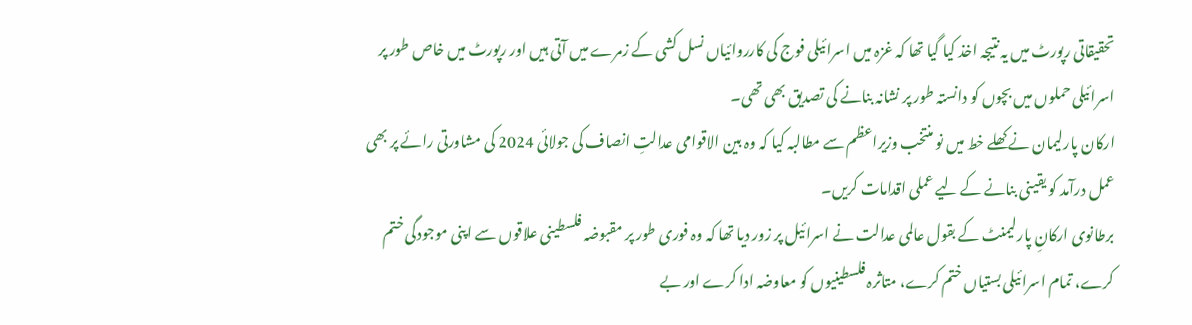تحقیقاتی رپورٹ میں یہ نتیجہ اخذ کیا گیا تھا کہ غزہ میں اسرائیلی فوج کی کارروائیاں نسل کشی کے زمرے میں آتی ہیں اور رپورٹ میں خاص طور پر اسرائیلی حملوں میں بچوں کو دانستہ طور پر نشانہ بنانے کی تصدیق بھی تھی۔
ارکان پارلیمان نے کھلے خط میں نو منتخب وزیراعظم سے مطالبہ کیا کہ وہ بین الاقوامی عدالتِ انصاف کی جولائی 2024 کی مشاورتی رائے پر بھی عمل درآمد کو یقینی بنانے کے لیے عملی اقدامات کریں۔
برطانوی ارکانِ پارلیمنٹ کے بقول عالمی عدالت نے اسرائیل پر زور دیا تھا کہ وہ فوری طور پر مقبوضہ فلسطینی علاقوں سے اپنی موجودگی ختم کرے، تمام اسرائیلی بستیاں ختم کرے، متاثرہ فلسطینیوں کو معاوضہ ادا کرے اور بے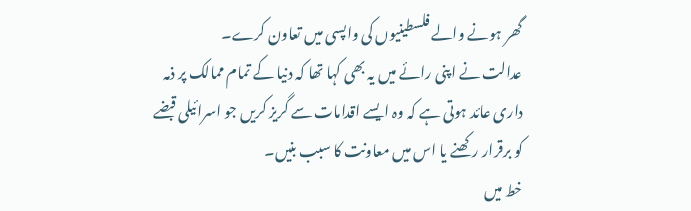گھر ہونے والے فلسطینیوں کی واپسی میں تعاون کرے۔
عدالت نے اپنی رائے میں یہ بھی کہا تھا کہ دنیا کے تمام ممالک پر ذمہ داری عائد ہوتی ہے کہ وہ ایسے اقدامات سے گریز کریں جو اسرائیلی قبضے کو برقرار رکھنے یا اس میں معاونت کا سبب بنیں۔
خط میں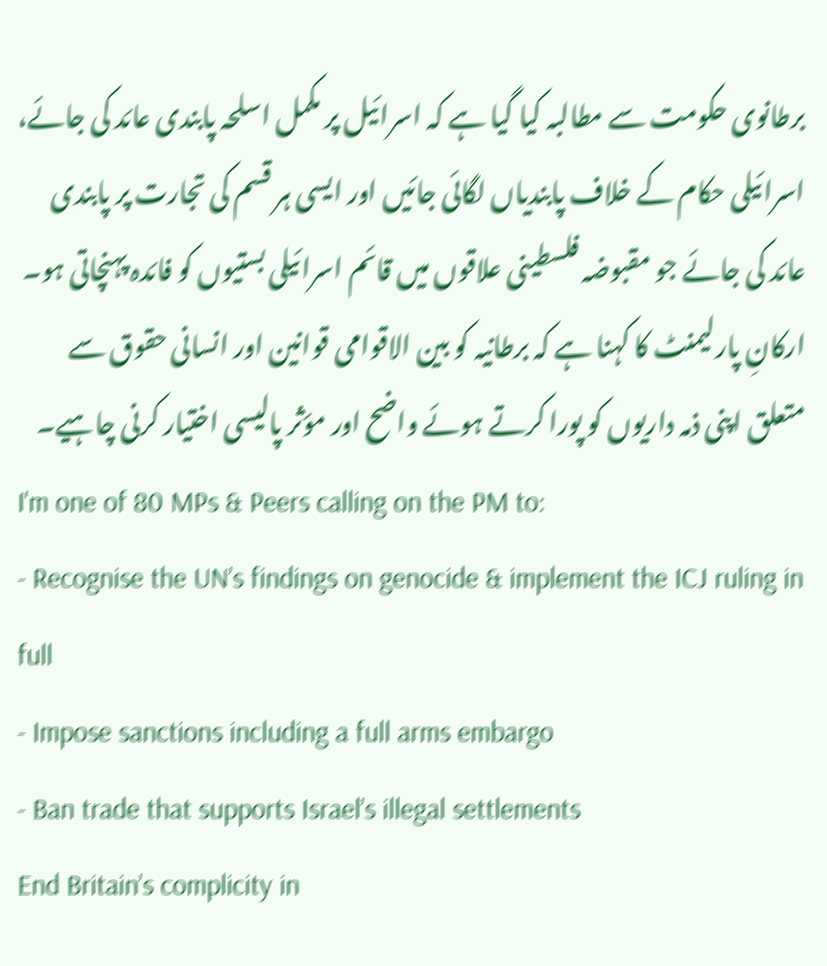برطانوی حکومت سے مطالبہ کیا گیا ہے کہ اسرائیل پر مکمل اسلحہ پابندی عائد کی جائے، اسرائیلی حکام کے خلاف پابندیاں لگائی جائیں اور ایسی ہر قسم کی تجارت پر پابندی عائد کی جائے جو مقبوضہ فلسطینی علاقوں میں قائم اسرائیلی بستیوں کو فائدہ پہنچاتی ہو۔
ارکانِ پارلیمنٹ کا کہنا ہے کہ برطانیہ کو بین الاقوامی قوانین اور انسانی حقوق سے متعلق اپنی ذمہ داریوں کو پورا کرتے ہوئے واضح اور مؤثر پالیسی اختیار کرنی چاہیے۔
I'm one of 80 MPs & Peers calling on the PM to:
- Recognise the UN’s findings on genocide & implement the ICJ ruling in full
- Impose sanctions including a full arms embargo
- Ban trade that supports Israel’s illegal settlements
End Britain’s complicity in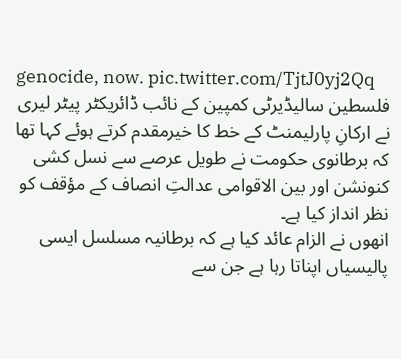genocide, now. pic.twitter.com/TjtJ0yj2Qq
فلسطین سالیڈیرٹی کمپین کے نائب ڈائریکٹر پیٹر لیری نے ارکانِ پارلیمنٹ کے خط کا خیرمقدم کرتے ہوئے کہا تھا کہ برطانوی حکومت نے طویل عرصے سے نسل کشی کنونشن اور بین الاقوامی عدالتِ انصاف کے مؤقف کو نظر انداز کیا ہے۔
انھوں نے الزام عائد کیا ہے کہ برطانیہ مسلسل ایسی پالیسیاں اپناتا رہا ہے جن سے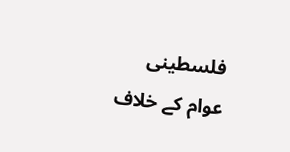فلسطینی عوام کے خلاف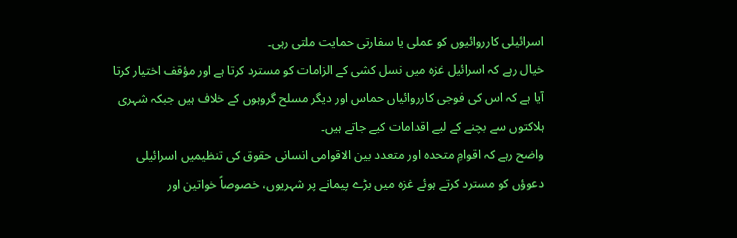اسرائیلی کارروائیوں کو عملی یا سفارتی حمایت ملتی رہی۔
خیال رہے کہ اسرائیل غزہ میں نسل کشی کے الزامات کو مسترد کرتا ہے اور مؤقف اختیار کرتا آیا ہے کہ اس کی فوجی کارروائیاں حماس اور دیگر مسلح گروہوں کے خلاف ہیں جبکہ شہری ہلاکتوں سے بچنے کے لیے اقدامات کیے جاتے ہیں۔
واضح رہے کہ اقوامِ متحدہ اور متعدد بین الاقوامی انسانی حقوق کی تنظیمیں اسرائیلی دعوؤں کو مسترد کرتے ہوئے غزہ میں بڑے پیمانے پر شہریوں، خصوصاً خواتین اور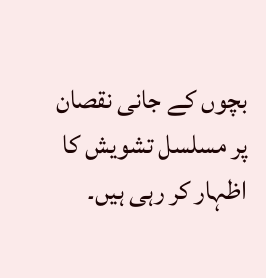بچوں کے جانی نقصان پر مسلسل تشویش کا اظہار کر رہی ہیں۔